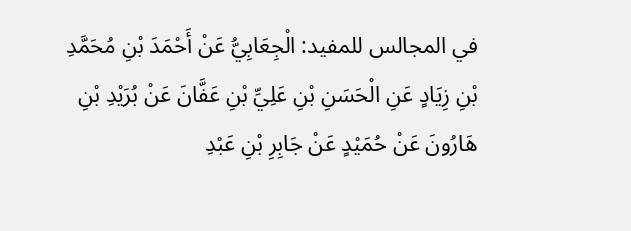في المجالس للمفيد: الْجِعَابِيُّ عَنْ أَحْمَدَ بْنِ مُحَمَّدِ بْنِ زِيَادٍ عَنِ الْحَسَنِ بْنِ عَلِيِّ بْنِ عَفَّانَ عَنْ بُرَيْدِ بْنِ هَارُونَ عَنْ حُمَيْدٍ عَنْ جَابِرِ بْنِ عَبْدِ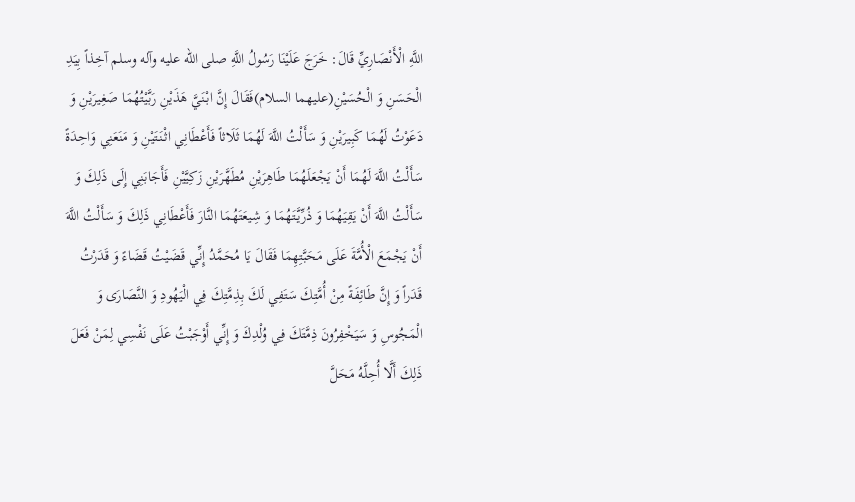اللَّهِ الْأَنْصَارِيِّ قَالَ: خَرَجَ عَلَيْنَا رَسُولُ اللَّهِ صلى الله عليه وآله وسلم آخِذاً بِيَدِ الْحَسَنِ وَ الْحُسَيْنِ(عليهما السلام)فَقَالَ إِنَّ ابْنَيَّ هَذَيْنِ رَبَّيْتُهُمَا صَغِيرَيْنِ وَ دَعَوْتُ لَهُمَا كَبِيرَيْنِ وَ سَأَلْتُ اللَّهَ لَهُمَا ثَلَاثاً فَأَعْطَانِي اثْنَتَيْنِ وَ مَنَعَنِي وَاحِدَةً سَأَلْتُ اللَّهَ لَهُمَا أَنْ يَجْعَلَهُمَا طَاهِرَيْنِ مُطَهَّرَيْنِ زَكِيَّيْنِ فَأَجَابَنِي إِلَى ذَلِكَ وَ سَأَلْتُ اللَّهَ أَنْ يَقِيَهُمَا وَ ذُرِّيَّتَهُمَا وَ شِيعَتَهُمَا النَّارَ فَأَعْطَانِي ذَلِكَ وَ سَأَلْتُ اللَّهَ أَنْ يَجْمَعَ الْأُمَّةَ عَلَى مَحَبَّتِهِمَا فَقَالَ يَا مُحَمَّدُ إِنِّي قَضَيْتُ قَضَاءً وَ قَدَرْتُ قَدَراً وَ إِنَّ طَائِفَةً مِنْ أُمَّتِكَ سَتَفِي لَكَ بِذِمَّتِكَ فِي الْيَهُودِ وَ النَّصَارَى وَ الْمَجُوسِ وَ سَيَخْفِرُونَ ذِمَّتَكَ فِي وُلْدِكَ وَ إِنِّي أَوْجَبْتُ عَلَى نَفْسِي لِمَنْ فَعَلَ ذَلِكَ أَلَّا أُحِلَّهُ مَحَلَّ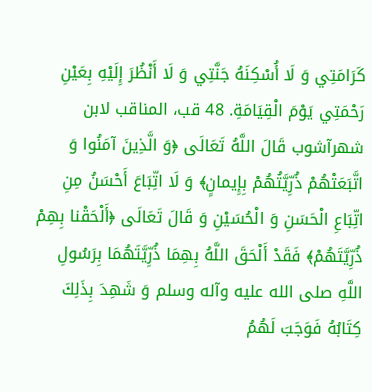كَرَامَتِي وَ لَا أُسْكِنَهُ جَنَّتِي وَ لَا أَنْظُرَ إِلَيْهِ بِعَيْنِ رَحْمَتِي يَوْمَ الْقِيَامَةِ. 48 قب، المناقب لابن شهرآشوب قَالَ اللَّهُ تَعَالَى ﴿وَ الَّذِينَ آمَنُوا وَ اتَّبَعَتْهُمْ ذُرِّيَّتُهُمْ بِإِيمانٍ﴾ وَ لَا اتِّبَاعَ أَحْسَنُ مِنِ اتِّبَاعِ الْحَسَنِ وَ الْحُسَيْنِ وَ قَالَ تَعَالَى ﴿أَلْحَقْنا بِهِمْ ذُرِّيَّتَهُمْ﴾ فَقَدْ أَلْحَقَ اللَّهُ بِهِمَا ذُرِّيَّتَهُمَا بِرَسُولِ اللَّهِ صلى الله عليه وآله وسلم وَ شَهِدَ بِذَلِكَ كِتَابُهُ فَوَجَبَ لَهُمُ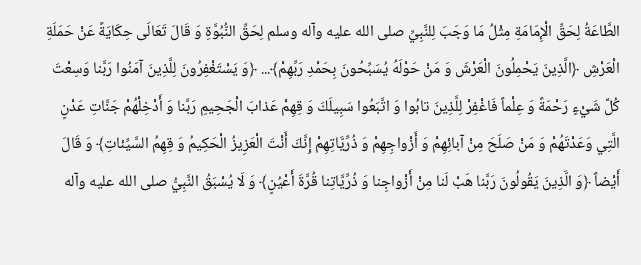الطَّاعَةُ لِحَقِّ الْإِمَامَةِ مِثْلُ مَا وَجَبَ لِلنَّبِيِّ صلى الله عليه وآله وسلم لِحَقِّ النُّبُوَّةِ وَ قَالَ تَعَالَى حِكَايَةً عَنْ حَمَلَةِ الْعَرْشِ ﴿الَّذِينَ يَحْمِلُونَ الْعَرْشَ وَ مَنْ حَوْلَهُ يُسَبِّحُونَ بِحَمْدِ رَبِّهِمْ﴾... ﴿وَ يَسْتَغْفِرُونَ لِلَّذِينَ آمَنُوا رَبَّنا وَسِعْتَ كُلَّ شَيْءٍ رَحْمَةً وَ عِلْماً فَاغْفِرْ لِلَّذِينَ تابُوا وَ اتَّبَعُوا سَبِيلَكَ وَ قِهِمْ عَذابَ الْجَحِيمِ رَبَّنا وَ أَدْخِلْهُمْ جَنَّاتِ عَدْنٍ الَّتِي وَعَدْتَهُمْ وَ مَنْ صَلَحَ مِنْ آبائِهِمْ وَ أَزْواجِهِمْ وَ ذُرِّيَّاتِهِمْ إِنَّكَ أَنْتَ الْعَزِيزُ الْحَكِيمُ وَ قِهِمُ السَّيِّئاتِ﴾ وَ قَالَ أَيْضاً ﴿وَ الَّذِينَ يَقُولُونَ رَبَّنا هَبْ لَنا مِنْ أَزْواجِنا وَ ذُرِّيَّاتِنا قُرَّةَ أَعْيُنٍ﴾ وَ لَا يُسْبَقُ النَّبِيُّ صلى الله عليه وآله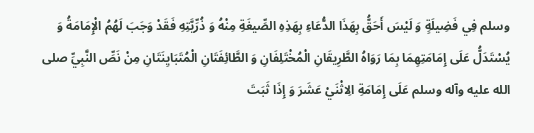وسلم فِي فَضِيلَةٍ وَ لَيْسَ أَحَقُّ بِهَذَا الدُّعَاءِ بِهَذِهِ الصِّيغَةِ مِنْهُ وَ ذُرِّيَّتِهِ فَقَدْ وَجَبَ لَهُمُ الْإِمَامَةُ وَ يُسْتَدَلُّ عَلَى إِمَامَتِهِمَا بِمَا رَوَاهُ الطَّرِيقَانِ الْمُخْتَلِفَانِ وَ الطَّائِفَتَانِ الْمُتَبَايِنَتَانِ مِنْ نَصِّ النَّبِيِّ صلى الله عليه وآله وسلم عَلَى إِمَامَةِ الِاثْنَيْ عَشَرَ وَ إِذَا ثَبَتَ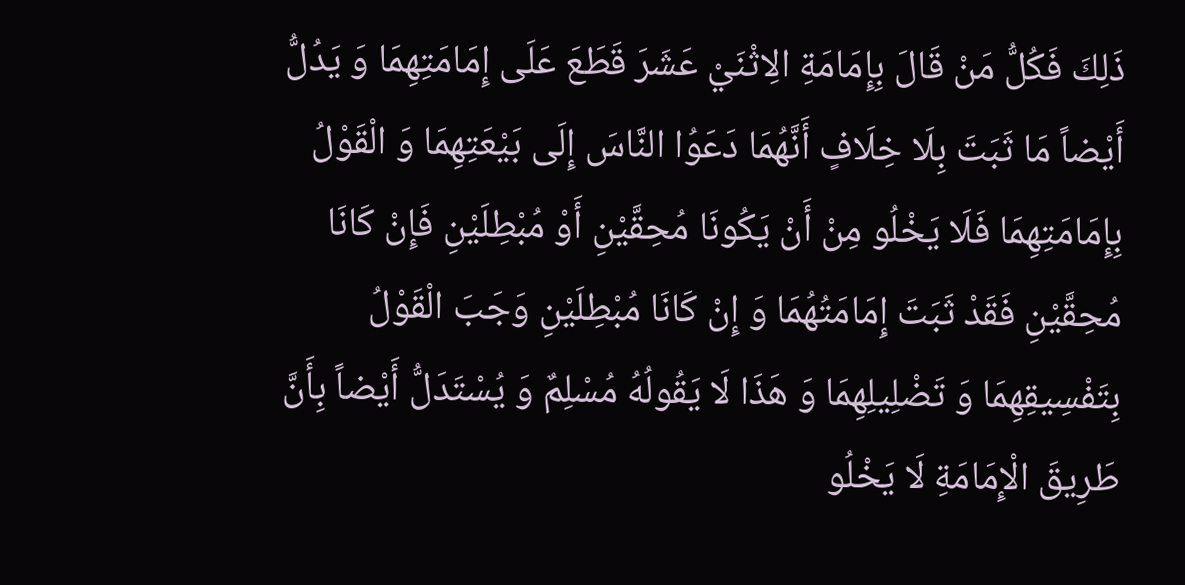ذَلِكَ فَكُلُّ مَنْ قَالَ بِإِمَامَةِ الِاثْنَيْ عَشَرَ قَطَعَ عَلَى إِمَامَتِهِمَا وَ يَدُلُّ أَيْضاً مَا ثَبَتَ بِلَا خِلَافٍ أَنَّهُمَا دَعَوُا النَّاسَ إِلَى بَيْعَتِهِمَا وَ الْقَوْلُ بِإِمَامَتِهِمَا فَلَا يَخْلُو مِنْ أَنْ يَكُونَا مُحِقَّيْنِ أَوْ مُبْطِلَيْنِ فَإِنْ كَانَا مُحِقَّيْنِ فَقَدْ ثَبَتَ إِمَامَتُهُمَا وَ إِنْ كَانَا مُبْطِلَيْنِ وَجَبَ الْقَوْلُ بِتَفْسِيقِهِمَا وَ تَضْلِيلِهِمَا وَ هَذَا لَا يَقُولُهُ مُسْلِمٌ وَ يُسْتَدَلُّ أَيْضاً بِأَنَّ طَرِيقَ الْإِمَامَةِ لَا يَخْلُو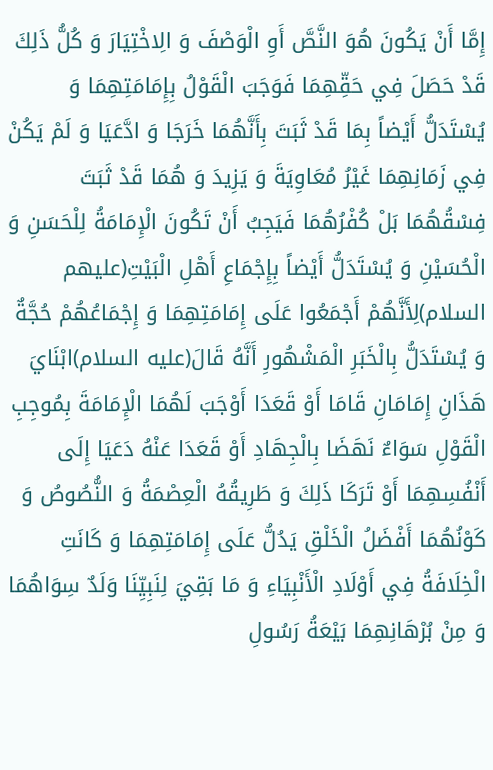إِمَّا أَنْ يَكُونَ هُوَ النَّصَّ أَوِ الْوَصْفَ وَ الِاخْتِيَارَ وَ كُلُّ ذَلِكَ قَدْ حَصَلَ فِي حَقِّهِمَا فَوَجَبَ الْقَوْلُ بِإِمَامَتِهِمَا وَ يُسْتَدَلُّ أَيْضاً بِمَا قَدْ ثَبَتَ بِأَنَّهُمَا خَرَجَا وَ ادَّعَيَا وَ لَمْ يَكُنْ فِي زَمَانِهِمَا غَيْرُ مُعَاوِيَةَ وَ يَزِيدَ وَ هُمَا قَدْ ثَبَتَ فِسْقُهُمَا بَلْ كُفْرُهُمَا فَيَجِبُ أَنْ تَكُونَ الْإِمَامَةُ لِلْحَسَنِ وَ الْحُسَيْنِ وَ يُسْتَدَلُّ أَيْضاً بِإِجْمَاعِ أَهْلِ الْبَيْتِ(عليهم السلام)لِأَنَّهُمْ أَجْمَعُوا عَلَى إِمَامَتِهِمَا وَ إِجْمَاعُهُمْ حُجَّةٌ وَ يُسْتَدَلُّ بِالْخَبَرِ الْمَشْهُورِ أَنَّهُ قَالَ(عليه السلام)ابْنَايَ هَذَانِ إِمَامَانِ قَامَا أَوْ قَعَدَا أَوْجَبَ لَهُمَا الْإِمَامَةَ بِمُوجِبِ الْقَوْلِ سَوَاءٌ نَهَضَا بِالْجِهَادِ أَوْ قَعَدَا عَنْهُ دَعَيَا إِلَى أَنْفُسِهِمَا أَوْ تَرَكَا ذَلِكَ وَ طَرِيقُهُ الْعِصْمَةُ وَ النُّصُوصُ وَ كَوْنُهُمَا أَفْضَلُ الْخَلْقِ يَدُلُّ عَلَى إِمَامَتِهِمَا وَ كَانَتِ الْخِلَافَةُ فِي أَوْلَادِ الْأَنْبِيَاءِ وَ مَا بَقِيَ لِنَبِيِّنَا وَلَدٌ سِوَاهُمَا وَ مِنْ بُرْهَانِهِمَا بَيْعَةُ رَسُولِ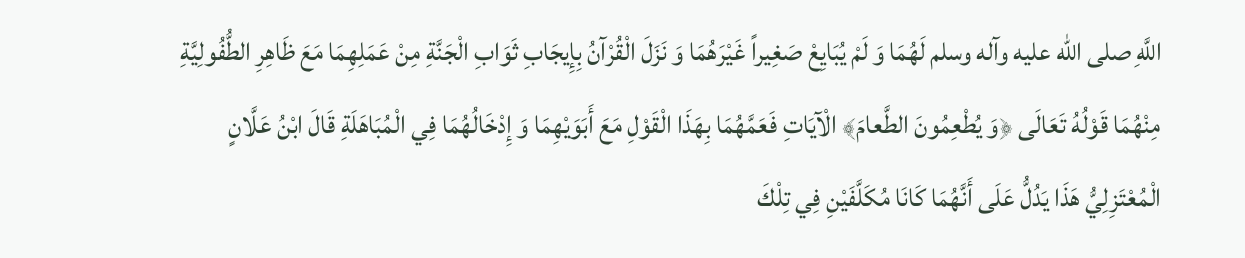اللَّهِ صلى الله عليه وآله وسلم لَهُمَا وَ لَمْ يُبَايِعْ صَغِيراً غَيْرَهُمَا وَ نَزَلَ الْقُرْآنُ بِإِيجَابِ ثَوَابِ الْجَنَّةِ مِنْ عَمَلِهِمَا مَعَ ظَاهِرِ الطُّفُولِيَّةِ مِنْهُمَا قَوْلُهُ تَعَالَى ﴿وَ يُطْعِمُونَ الطَّعامَ﴾ الْآيَاتِ فَعَمَّهُمَا بِهَذَا الْقَوْلِ مَعَ أَبَوَيْهِمَا وَ إِدْخَالُهُمَا فِي الْمُبَاهَلَةِ قَالَ ابْنُ عَلَّانٍ الْمُعْتَزِلِيُّ هَذَا يَدُلُّ عَلَى أَنَّهُمَا كَانَا مُكَلَّفَيْنِ فِي تِلْكَ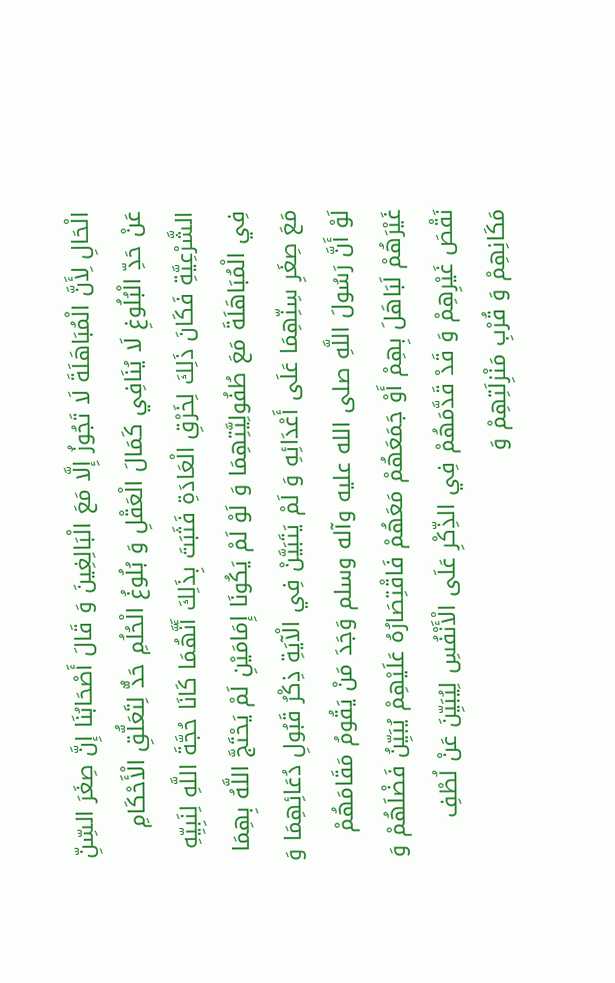الْحَالِ لِأَنَّ الْمُبَاهَلَةَ لَا تَجُوزُ إِلَّا مَعَ الْبَالِغِينَ وَ قَالَ أَصْحَابُنَا إِنَّ صِغَرَ السِّنِّ عَنْ حَدِّ الْبُلُوغِ لَا يُنَافِي كَمَالَ الْعَقْلِ وَ بُلُوغُ الْحُلُمِ حَدٌّ لِتَعَلُّقِ الْأَحْكَامِ الشَّرْعِيَّةِ فَكَانَ ذَلِكَ لِخَرْقِ الْعَادَةِ فَثَبَتَ بِذَلِكَ أَنَّهُمَا كَانَا حُجَّةَ اللَّهِ لِنَبِيِّهِ فِي الْمُبَاهَلَةَ مَعَ طُفُولِيَّتِهِمَا وَ لَوْ لَمْ يَكُونَا إِمَامَيْنِ لَمْ يَحْتَجَّ اللَّهُ بِهِمَا مَعَ صِغَرِ سِنِّهِمَا عَلَى أَعْدَائِهِ وَ لَمْ يَتَبَيَّنْ فِي الْآيَةِ ذِكْرُ قَبُولِ دُعَائِهِمَا وَ لَوْ أَنَّ رَسُولَ اللَّهِ صلى الله عليه وآله وسلم وَجَدَ مَنْ يَقُومُ مَقَامَهُمْ غَيْرَهُمْ لَبَاهَلَ بِهِمْ أَوْ جَمَعَهُمْ مَعَهُمْ فَاقْتِصَارُهُ عَلَيْهِمْ يُبَيِّنُ فَضْلَهُمْ وَ نَقْصَ غَيْرِهِمْ وَ قَدْ قَدَّمَهُمْ فِي الذِّكْرِ عَلَى الْأَنْفُسِ لِيُبَيِّنَ عَنْ لُطْفِ مَكَانِهِمْ وَ قُرْبِ مَنْزِلَتِهِمْ وَ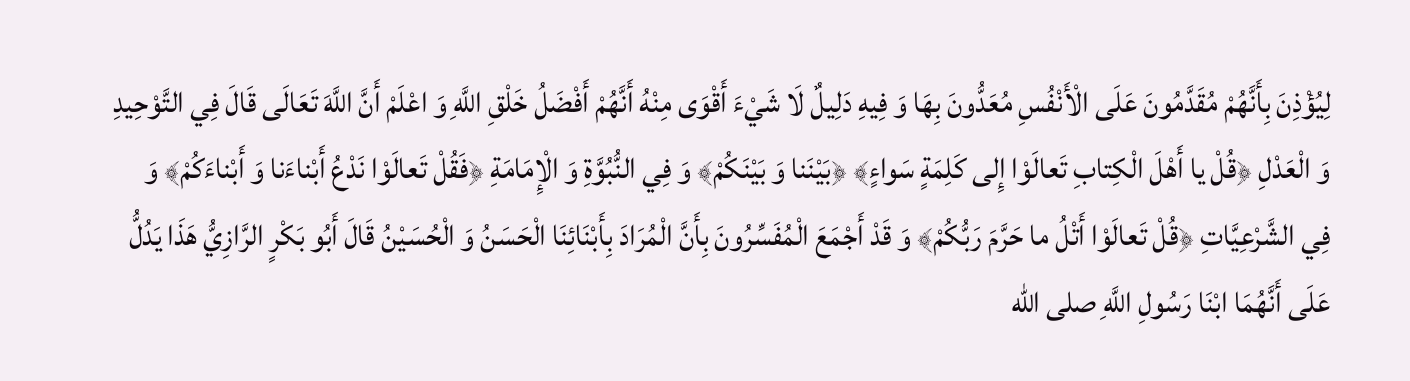لِيُؤْذِنَ بِأَنَّهُمْ مُقَدَّمُونَ عَلَى الْأَنْفُسِ مُعَدُّونَ بِهَا وَ فِيهِ دَلِيلٌ لَا شَيْءَ أَقْوَى مِنْهُ أَنَّهُمْ أَفْضَلُ خَلْقِ اللَّهِ وَ اعْلَمْ أَنَّ اللَّهَ تَعَالَى قَالَ فِي التَّوْحِيدِ وَ الْعَدْلِ ﴿قُلْ يا أَهْلَ الْكِتابِ تَعالَوْا إِلى كَلِمَةٍ سَواءٍ﴾ ﴿بَيْنَنا وَ بَيْنَكُمْ﴾ وَ فِي النُّبُوَّةِ وَ الْإِمَامَةِ ﴿فَقُلْ تَعالَوْا نَدْعُ أَبْناءَنا وَ أَبْناءَكُمْ﴾ وَ فِي الشَّرْعِيَّاتِ ﴿قُلْ تَعالَوْا أَتْلُ ما حَرَّمَ رَبُّكُمْ﴾ وَ قَدْ أَجْمَعَ الْمُفَسِّرُونَ بِأَنَّ الْمُرَادَ بِأَبْنَائِنَا الْحَسَنُ وَ الْحُسَيْنُ قَالَ أَبُو بَكْرٍ الرَّازِيُّ هَذَا يَدُلُّ عَلَى أَنَّهُمَا ابْنَا رَسُولِ اللَّهِ صلى الله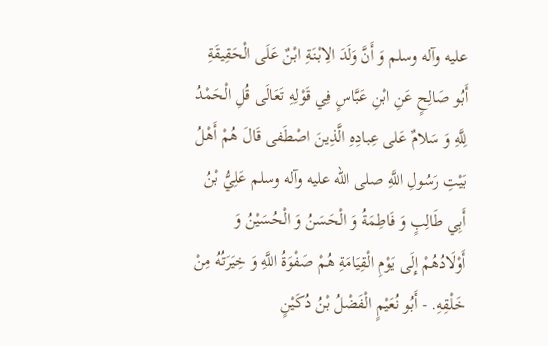عليه وآله وسلم وَ أَنَّ وَلَدَ الِابْنَةِ ابْنٌ عَلَى الْحَقِيقَةِ أَبُو صَالِحٍ عَنِ ابْنِ عَبَّاسٍ فِي قَوْلِهِ تَعَالَى قُلِ الْحَمْدُ لِلَّهِ وَ سَلامٌ عَلى عِبادِهِ الَّذِينَ اصْطَفى قَالَ هُمْ أَهْلُ بَيْتِ رَسُولِ اللَّهِ صلى الله عليه وآله وسلم عَلِيُّ بْنُ أَبِي طَالِبٍ وَ فَاطِمَةُ وَ الْحَسَنُ وَ الْحُسَيْنُ وَ أَوْلَادُهُمْ إِلَى يَوْمِ الْقِيَامَةِ هُمْ صَفْوَةُ اللَّهِ وَ خِيَرَتُهُ مِنْ خَلْقِهِ. - أَبُو نُعَيْمٍ الْفَضْلُ بْنُ دُكَيْنٍ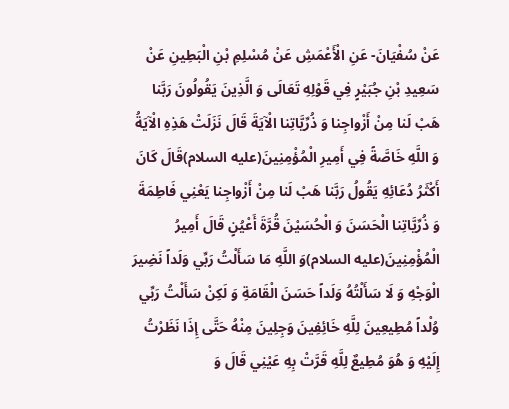عَنْ سُفْيَانَ- عَنِ الْأَعْمَشِ عَنْ مُسْلِمِ بْنِ الْبَطِينِ عَنْ سَعِيدِ بْنِ جُبَيْرٍ فِي قَوْلِهِ تَعَالَى وَ الَّذِينَ يَقُولُونَ رَبَّنا هَبْ لَنا مِنْ أَزْواجِنا وَ ذُرِّيَّاتِنا الْآيَةَ قَالَ نَزَلَتْ هَذِهِ الْآيَةُ وَ اللَّهِ خَاصَّةً فِي أَمِيرِ الْمُؤْمِنِينَ(عليه السلام)قَالَ كَانَ أَكْثَرُ دُعَائِهِ يَقُولُ رَبَّنا هَبْ لَنا مِنْ أَزْواجِنا يَعْنِي فَاطِمَةَ وَ ذُرِّيَّاتِنا الْحَسَنَ وَ الْحُسَيْنَ قُرَّةَ أَعْيُنٍ قَالَ أَمِيرُ الْمُؤْمِنِينَ(عليه السلام)وَ اللَّهِ مَا سَأَلْتُ رَبِّي وَلَداً نَضِيرَ الْوَجْهِ وَ لَا سَأَلْتُهُ وَلَداً حَسَنَ الْقَامَةِ وَ لَكِنْ سَأَلْتُ رَبِّي وُلْداً مُطِيعِينَ لِلَّهِ خَائِفِينَ وَجِلِينَ مِنْهُ حَتَّى إِذَا نَظَرْتُ إِلَيْهِ وَ هُوَ مُطِيعٌ لِلَّهِ قَرَّتْ بِهِ عَيْنِي قَالَ وَ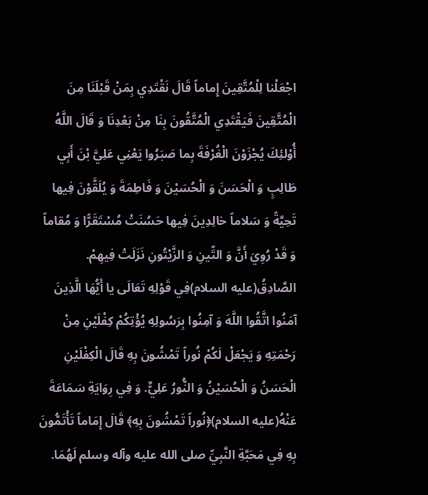اجْعَلْنا لِلْمُتَّقِينَ إِماماً قَالَ نَقْتَدِي بِمَنْ قَبْلَنَا مِنَ الْمُتَّقِينَ فَيَقْتَدِي الْمُتَّقُونَ بِنَا مِنْ بَعْدِنَا وَ قَالَ اللَّهُ أُوْلئِكَ يُجْزَوْنَ الْغُرْفَةَ بِما صَبَرُوا يَعْنِي عَلِيَّ بْنَ أَبِي طَالِبٍ وَ الْحَسَنَ وَ الْحُسَيْنَ وَ فَاطِمَةَ وَ يُلَقَّوْنَ فِيها تَحِيَّةً وَ سَلاماً خالِدِينَ فِيها حَسُنَتْ مُسْتَقَرًّا وَ مُقاماً وَ قَدْ رُوِيَ أَنَّ وَ التِّينِ وَ الزَّيْتُونِ نَزَلَتْ فِيهِمْ. الصَّادِقُ(عليه السلام)فِي قَوْلِهِ تَعَالَى يا أَيُّهَا الَّذِينَ آمَنُوا اتَّقُوا اللَّهَ وَ آمِنُوا بِرَسُولِهِ يُؤْتِكُمْ كِفْلَيْنِ مِنْ رَحْمَتِهِ وَ يَجْعَلْ لَكُمْ نُوراً تَمْشُونَ بِهِ قَالَ الْكِفْلَيْنِ الْحَسَنُ وَ الْحُسَيْنُ وَ النُّورُ عَلِيٌّ. وَ فِي رِوَايَةِ سَمَاعَةَ عَنْهُ(عليه السلام)﴿نُوراً تَمْشُونَ بِهِ﴾ قَالَ إِمَاماً تَأْتَمُّونَ بِهِ فِي مَحَبَّةِ النَّبِيِّ صلى الله عليه وآله وسلم لَهُمَا.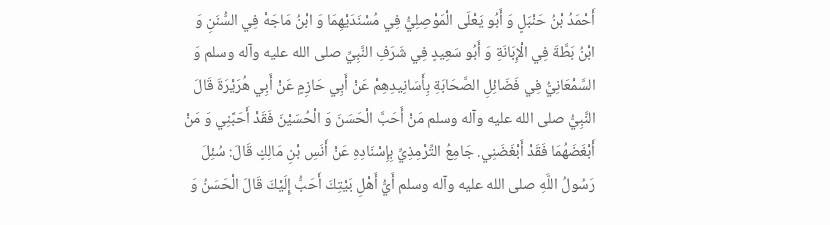أَحْمَدُ بْنُ حَنْبَلٍ وَ أَبُو يَعْلَى الْمَوْصِلِيُّ فِي مُسْنَدَيْهِمَا وَ ابْنُ مَاجَهْ فِي السُّنَنِ وَ ابْنُ بَطَّةَ فِي الْإِبَانَةِ وَ أَبُو سَعِيدٍ فِي شَرَفِ النَّبِيِّ صلى الله عليه وآله وسلم وَ السَّمْعَانِيُّ فِي فَضَائِلِ الصَّحَابَةِ بِأَسَانِيدِهِمْ عَنْ أَبِي حَازِمٍ عَنْ أَبِي هُرَيْرَةَ قَالَ النَّبِيُّ صلى الله عليه وآله وسلم مَنْ أَحَبَّ الْحَسَنَ وَ الْحُسَيْنَ فَقَدْ أَحَبَّنِي وَ مَنْ أَبْغَضَهُمَا فَقَدْ أَبْغَضَنِي. جَامِعُ التِّرْمِذِيِّ بِإِسْنَادِهِ عَنْ أَنَسِ بْنِ مَالِكٍ قَالَ: سُئِلَ رَسُولُ اللَّهِ صلى الله عليه وآله وسلم أَيُّ أَهْلِ بَيْتِكَ أَحَبُّ إِلَيْكَ قَالَ الْحَسَنُ وَ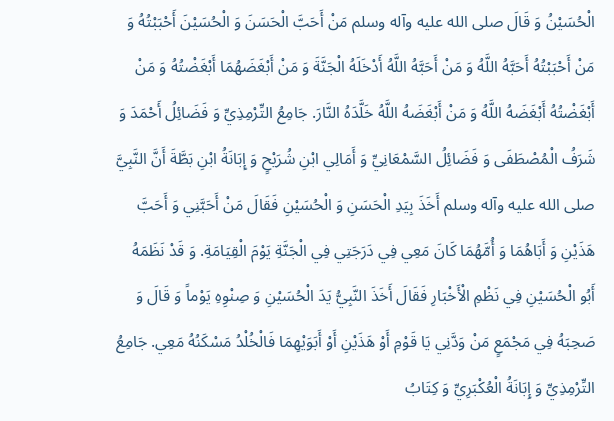الْحُسَيْنُ وَ قَالَ صلى الله عليه وآله وسلم مَنْ أَحَبَّ الْحَسَنَ وَ الْحُسَيْنَ أَحْبَبْتُهُ وَ مَنْ أَحْبَبْتُهُ أَحَبَّهُ اللَّهُ وَ مَنْ أَحَبَّهُ اللَّهُ أَدْخَلَهُ الْجَنَّةَ وَ مَنْ أَبْغَضَهُمَا أَبْغَضْتُهُ وَ مَنْ أَبْغَضْتُهُ أَبْغَضَهُ اللَّهُ وَ مَنْ أَبْغَضَهُ اللَّهُ خَلَّدَهُ النَّارَ. جَامِعُ التِّرْمِذِيِّ وَ فَضَائِلُ أَحْمَدَ وَ شَرَفُ الْمُصْطَفَى وَ فَضَائِلُ السَّمْعَانِيِّ وَ أَمَالِي ابْنِ شُرَيْحٍ وَ إِبَانَةُ ابْنِ بَطَّةَ أَنَّ النَّبِيَّ صلى الله عليه وآله وسلم أَخَذَ بِيَدِ الْحَسَنِ وَ الْحُسَيْنِ فَقَالَ مَنْ أَحَبَّنِي وَ أَحَبَّ هَذَيْنِ وَ أَبَاهُمَا وَ أُمَّهُمَا كَانَ مَعِي فِي دَرَجَتِي فِي الْجَنَّةِ يَوْمَ الْقِيَامَةِ. وَ قَدْ نَظَمَهُ أَبُو الْحُسَيْنِ فِي نَظْمِ الْأَخْبَارِ فَقَالَ أَخَذَ النَّبِيُّ يَدَ الْحُسَيْنِ وَ صِنْوِهِ يَوْماً وَ قَالَ وَ صَحِبَهُ فِي مَجْمَعٍ مَنْ وَدَّنِي يَا قَوْمِ أَوْ هَذَيْنِ أَوْ أَبَوَيْهِمَا فَالْخُلْدُ مَسْكَنُهُ مَعِي. جَامِعُ التِّرْمِذِيِّ وَ إِبَانَةُ الْعُكْبَرِيِّ وَ كِتَابُ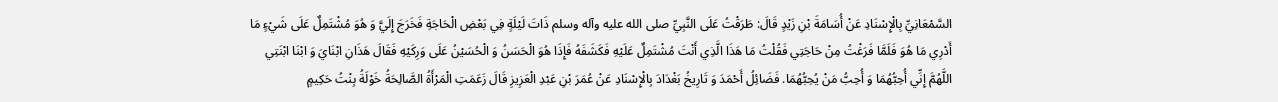السَّمْعَانِيِّ بِالْإِسْنَادِ عَنْ أُسَامَةَ بْنِ زَيْدٍ قَالَ: طَرَقْتُ عَلَى النَّبِيِّ صلى الله عليه وآله وسلم ذَاتَ لَيْلَةٍ فِي بَعْضِ الْحَاجَةِ فَخَرَجَ إِلَيَّ وَ هُوَ مُشْتَمِلٌ عَلَى شَيْءٍ مَا أَدْرِي مَا هُوَ فَلَمَّا فَرَغْتُ مِنْ حَاجَتِي فَقُلْتُ مَا هَذَا الَّذِي أَنْتَ مُشْتَمِلٌ عَلَيْهِ فَكَشَفَهُ فَإِذَا هُوَ الْحَسَنُ وَ الْحُسَيْنُ عَلَى وَرِكَيْهِ فَقَالَ هَذَانِ ابْنَايَ وَ ابْنَا ابْنَتِي اللَّهُمَّ إِنِّي أُحِبُّهُمَا وَ أُحِبُّ مَنْ يُحِبُّهُمَا. فَضَائِلُ أَحْمَدَ وَ تَارِيخُ بَغْدَادَ بِالْإِسْنَادِ عَنْ عُمَرَ بْنِ عَبْدِ الْعَزِيزِ قَالَ زَعَمَتِ الْمَرْأَةُ الصَّالِحَةُ خَوْلَةُ بِنْتُ حَكِيمٍ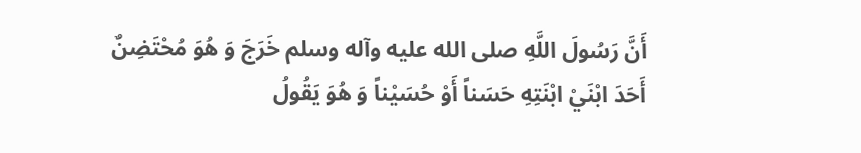أَنَّ رَسُولَ اللَّهِ صلى الله عليه وآله وسلم خَرَجَ وَ هُوَ مُحْتَضِنٌ أَحَدَ ابْنَيْ ابْنَتِهِ حَسَناً أَوْ حُسَيْناً وَ هُوَ يَقُولُ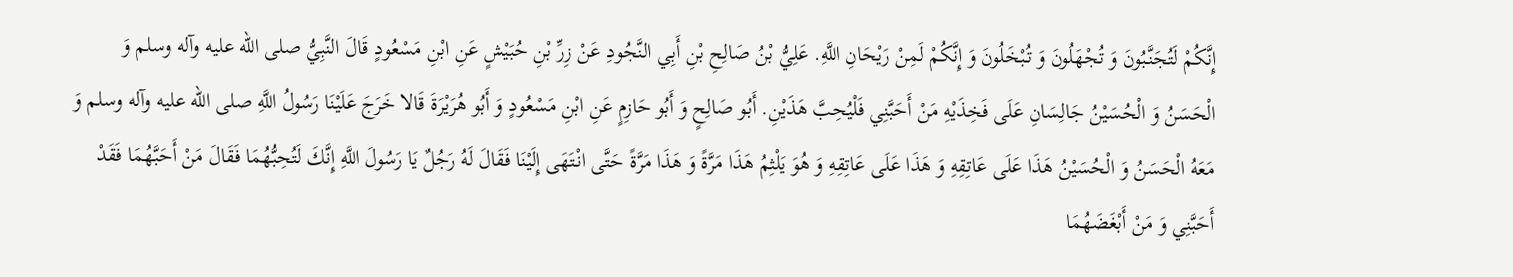إِنَّكُمْ لَتُجَنَّبُونَ وَ تُجْهَلُونَ وَ تُبْخَلُونَ وَ إِنَّكُمْ لَمِنْ رَيْحَانِ اللَّهِ. عَلِيُّ بْنُ صَالِحِ بْنِ أَبِي النَّجُودِ عَنْ زِرِّ بْنِ حُبَيْشٍ عَنِ ابْنِ مَسْعُودٍ قَالَ النَّبِيُّ صلى الله عليه وآله وسلم وَ الْحَسَنُ وَ الْحُسَيْنُ جَالِسَانِ عَلَى فَخِذَيْهِ مَنْ أَحَبَّنِي فَلْيُحِبَّ هَذَيْنِ. أَبُو صَالِحٍ وَ أَبُو حَازِمٍ عَنِ ابْنِ مَسْعُودٍ وَ أَبُو هُرَيْرَةَ قَالا خَرَجَ عَلَيْنَا رَسُولُ اللَّهِ صلى الله عليه وآله وسلم وَ مَعَهُ الْحَسَنُ وَ الْحُسَيْنُ هَذَا عَلَى عَاتِقِهِ وَ هَذَا عَلَى عَاتِقِهِ وَ هُوَ يَلْثِمُ هَذَا مَرَّةً وَ هَذَا مَرَّةً حَتَّى انْتَهَى إِلَيْنَا فَقَالَ لَهُ رَجُلٌ يَا رَسُولَ اللَّهِ إِنَّكَ لَتُحِبُّهُمَا فَقَالَ مَنْ أَحَبَّهُمَا فَقَدْ أَحَبَّنِي وَ مَنْ أَبْغَضَهُمَا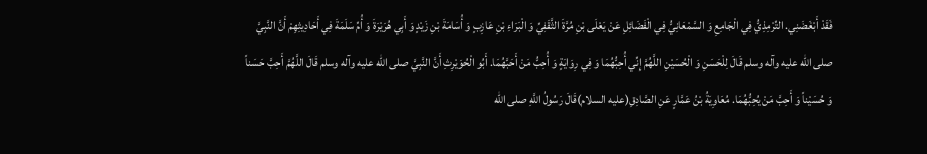فَقَدْ أَبْغَضَنِي. التِّرْمِذِيُّ فِي الْجَامِعِ وَ السَّمْعَانِيُّ فِي الْفَضَائِلِ عَنْ يَعْلَى بْنِ مُرَّةَ الثَّقَفِيِّ وَ الْبَرَاءِ بْنِ عَازِبٍ وَ أُسَامَةَ بْنِ زَيْدٍ وَ أَبِي هُرَيْرَةَ وَ أُمِّ سَلَمَةَ فِي أَحَادِيثِهِمْ أَنَّ النَّبِيَّ صلى الله عليه وآله وسلم قَالَ لِلْحَسَنِ وَ الْحُسَيْنِ اللَّهُمَّ إِنِّي أُحِبُّهُمَا وَ فِي رِوَايَةٍ وَ أُحِبُّ مَنْ أَحَبَّهُمَا. أَبُو الْحُوَيْرِثِ أَنَّ النَّبِيَّ صلى الله عليه وآله وسلم قَالَ اللَّهُمَّ أَحِبَّ حَسَناً وَ حُسَيْناً وَ أَحِبَّ مَنْ يُحِبُّهُمَا. مُعَاوِيَةُ بْنُ عَمَّارٍ عَنِ الصَّادِقِ(عليه السلام)قَالَ رَسُولُ اللَّهِ صلى الله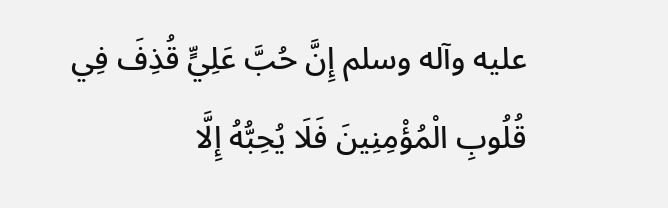عليه وآله وسلم إِنَّ حُبَّ عَلِيٍّ قُذِفَ فِي قُلُوبِ الْمُؤْمِنِينَ فَلَا يُحِبُّهُ إِلَّا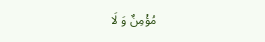مُؤْمِنٌ وَ لَا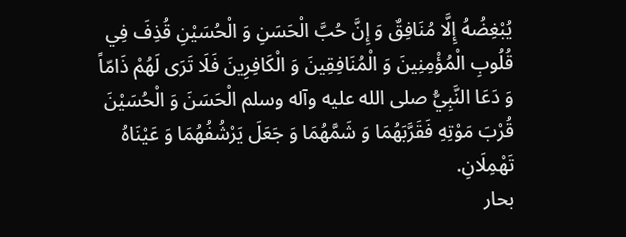يُبْغِضُهُ إِلَّا مُنَافِقٌ وَ إِنَّ حُبَّ الْحَسَنِ وَ الْحُسَيْنِ قُذِفَ فِي قُلُوبِ الْمُؤْمِنِينَ وَ الْمُنَافِقِينَ وَ الْكَافِرِينَ فَلَا تَرَى لَهُمْ ذَامّاً وَ دَعَا النَّبِيُّ صلى الله عليه وآله وسلم الْحَسَنَ وَ الْحُسَيْنَ قُرْبَ مَوْتِهِ فَقَرَّبَهُمَا وَ شَمَّهُمَا وَ جَعَلَ يَرْشُفُهُمَا وَ عَيْنَاهُ تَهْمِلَانِ.
بحار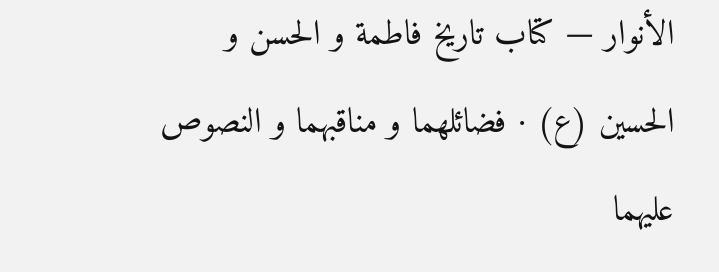الأنوار — كتاب تاريخ فاطمة و الحسن و الحسين (ع) · فضائلهما و مناقبهما و النصوص عليهما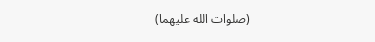(صلوات الله عليهما)